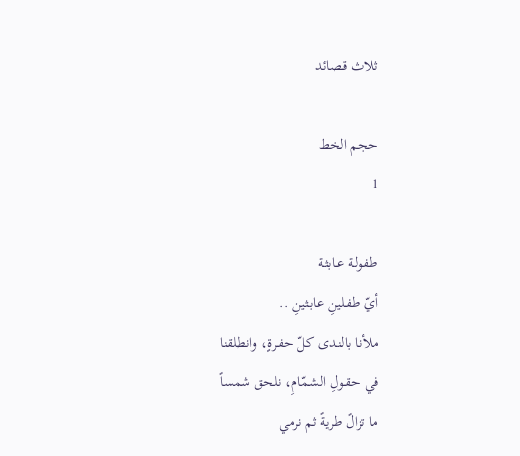ثلاث قـصائد

حجم الخط
1

طفـولـة عـابثـة
أيّ طفـلينِ عابـثينِ ..
ملأنا بالنـدى كلّ حفـرةٍ، وانطلقنا
في حقـولِ الشـمّامِ، نلحق شمساً
ما تزالً طريةً ثم نرمي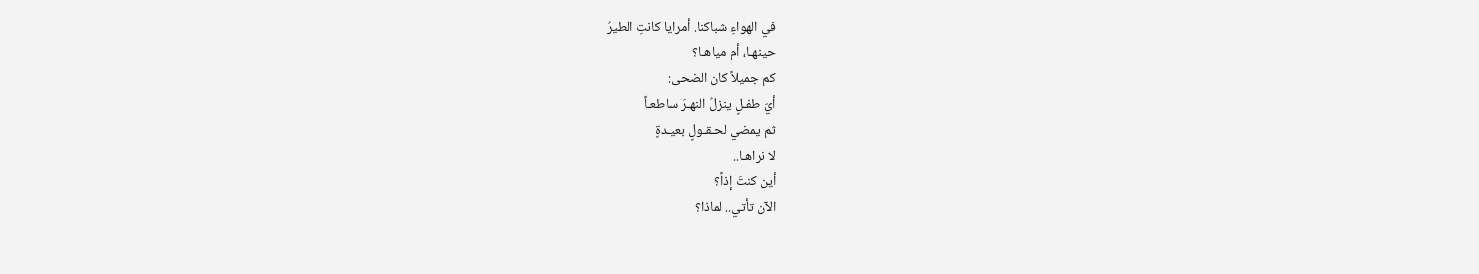في الهواءِ شباكنا. أمرايا كانتِ الطيرُ
حينهـا، أم مياهـا؟
كم جميلاً كان الضحى:
أيّ طفـلٍ ينزلُ النهـرَ ساطعـاً
ثم يمضي لحـقـولٍ بعيـدةٍ
لا نراهـا..
أين كنتَ إذاً؟
الآن تأتي.. لماذا؟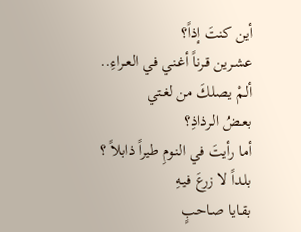أين كنتَ إذاً؟
عشـرين قـرناً أغـني في العــراءِ..
ألـمْ يصلكَ من لغـتي
بعـضُ الـرذاذِ؟
أما رأيتَ في النـومِ طيراً ذابلاً ؟
بلـداً لا زرعَ فيـهِ
بقـايا صـاحبٍ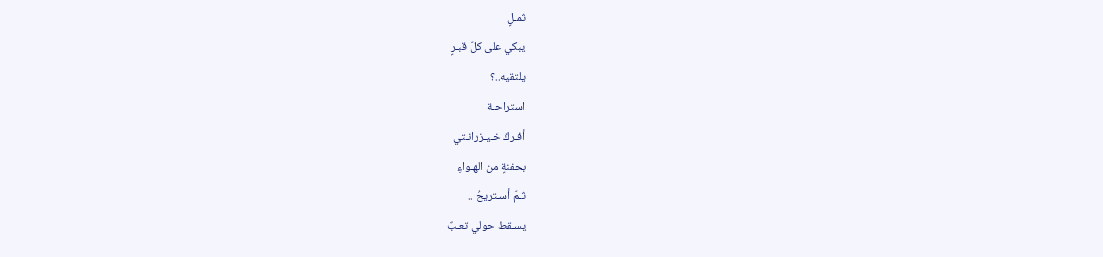ثمـلٍ
يبكي على كلّ قبـرٍ
يلتقيه..؟
استراحـة
أفـركُ خـيـزرانـتي
بحفنةٍ من الهـواءِ
ثـمّ أسـتريحُ ..
يسـقط حولي تعـبٌ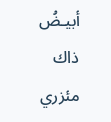أبيـضُ
ذاك مئزري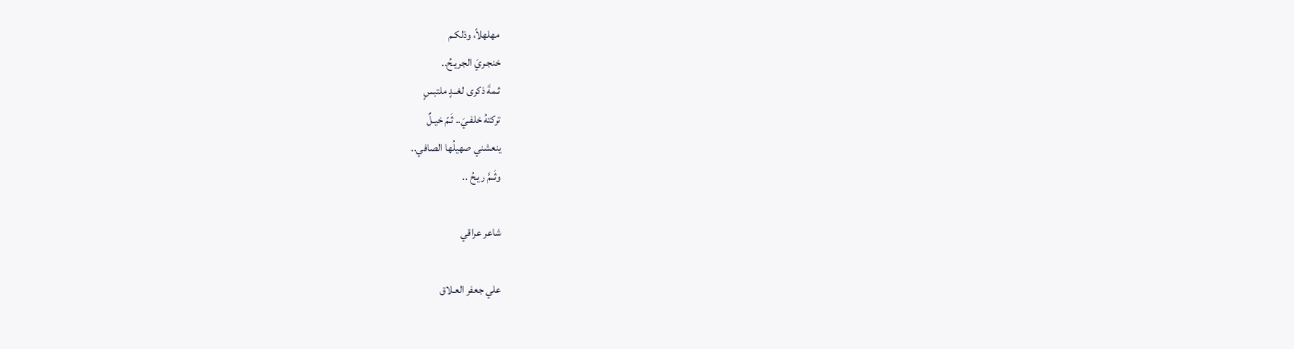مهلهلاً، وذلكـم
خنجـريَ الجريـحُ..
ثـمةَ ذكرى لغــدٍ ملتبسٍ
تركتهُ خلفـيَ.. ثَـمّ خيـلٌ
ينعشني صهيلُها الصافي..
وثَــمَّ ريـحُ ..

شاعر عراقي

علي جعفر العـلاق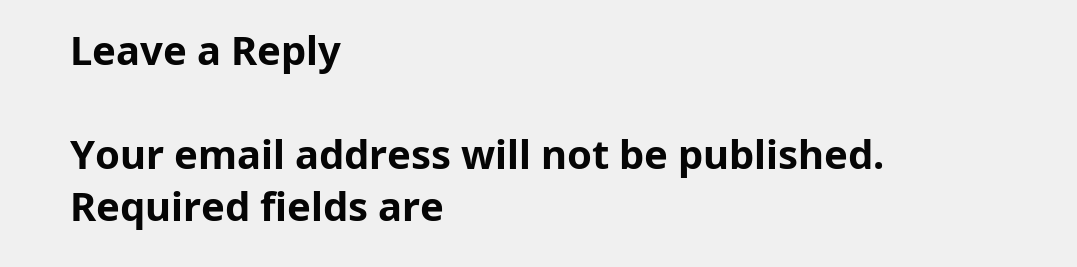Leave a Reply

Your email address will not be published. Required fields are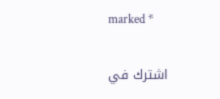marked *

اشترك في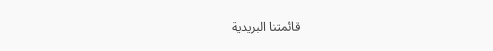قائمتنا البريدية